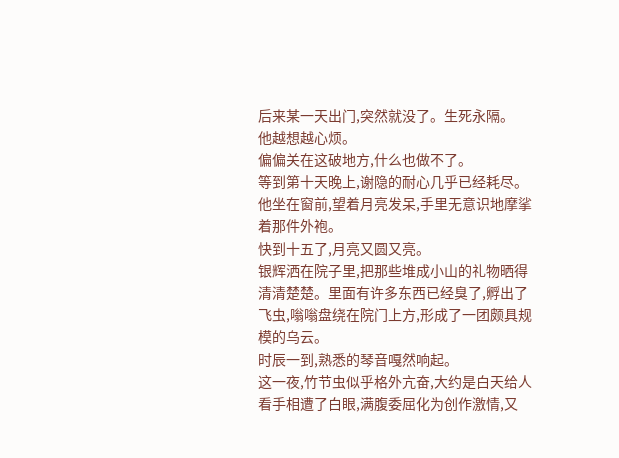后来某一天出门,突然就没了。生死永隔。
他越想越心烦。
偏偏关在这破地方,什么也做不了。
等到第十天晚上,谢隐的耐心几乎已经耗尽。
他坐在窗前,望着月亮发呆,手里无意识地摩挲着那件外袍。
快到十五了,月亮又圆又亮。
银辉洒在院子里,把那些堆成小山的礼物晒得清清楚楚。里面有许多东西已经臭了,孵出了飞虫,嗡嗡盘绕在院门上方,形成了一团颇具规模的乌云。
时辰一到,熟悉的琴音嘎然响起。
这一夜,竹节虫似乎格外亢奋,大约是白天给人看手相遭了白眼,满腹委屈化为创作激情,又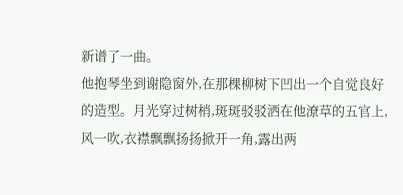新谱了一曲。
他抱琴坐到谢隐窗外,在那棵柳树下凹出一个自觉良好的造型。月光穿过树梢,斑斑驳驳洒在他潦草的五官上,风一吹,衣襟飘飘扬扬掀开一角,露出两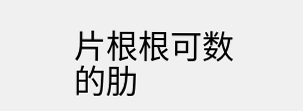片根根可数的肋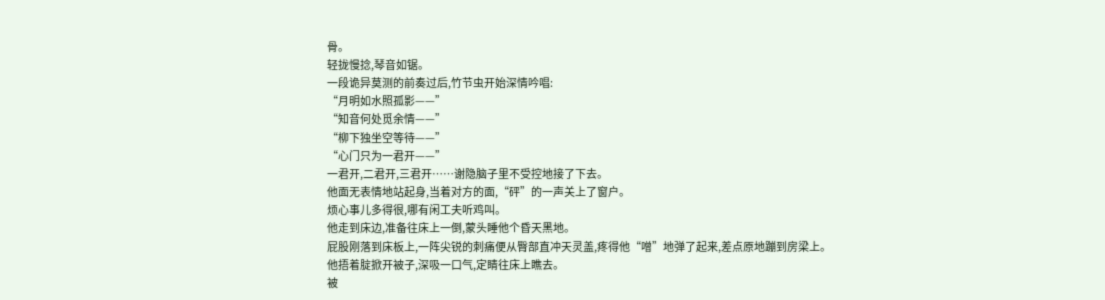骨。
轻拢慢捻,琴音如锯。
一段诡异莫测的前奏过后,竹节虫开始深情吟唱:
“月明如水照孤影——”
“知音何处觅余情——”
“柳下独坐空等待——”
“心门只为一君开——”
一君开,二君开,三君开……谢隐脑子里不受控地接了下去。
他面无表情地站起身,当着对方的面,“砰”的一声关上了窗户。
烦心事儿多得很,哪有闲工夫听鸡叫。
他走到床边,准备往床上一倒,蒙头睡他个昏天黑地。
屁股刚落到床板上,一阵尖锐的刺痛便从臀部直冲天灵盖,疼得他“噌”地弹了起来,差点原地蹦到房梁上。
他捂着腚掀开被子,深吸一口气,定睛往床上瞧去。
被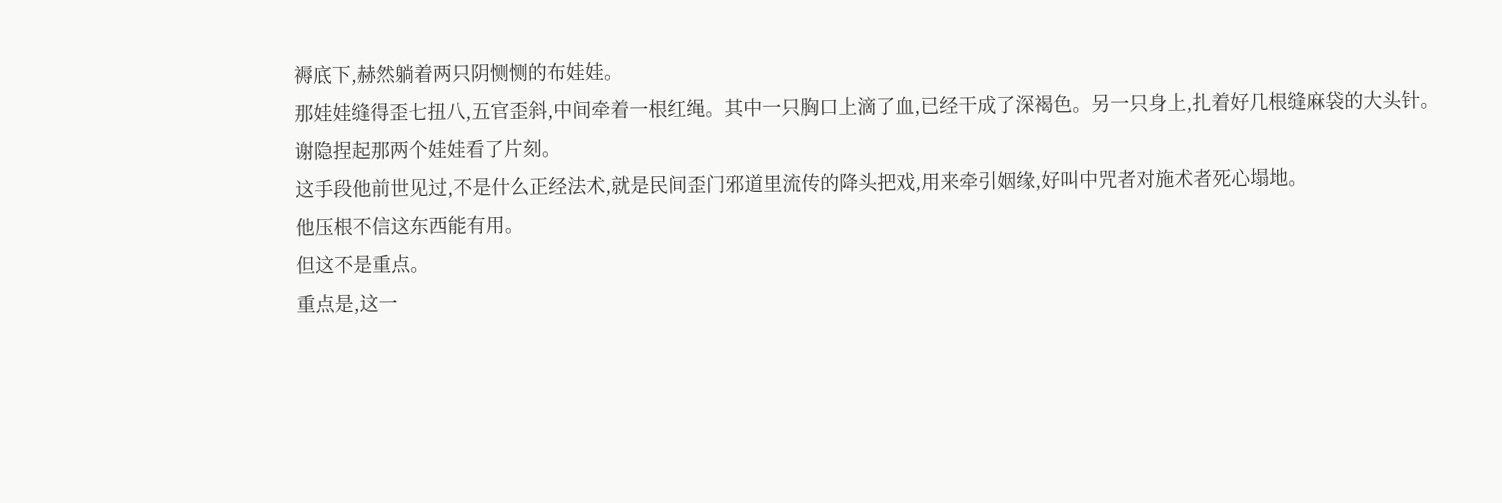褥底下,赫然躺着两只阴恻恻的布娃娃。
那娃娃缝得歪七扭八,五官歪斜,中间牵着一根红绳。其中一只胸口上滴了血,已经干成了深褐色。另一只身上,扎着好几根缝麻袋的大头针。
谢隐捏起那两个娃娃看了片刻。
这手段他前世见过,不是什么正经法术,就是民间歪门邪道里流传的降头把戏,用来牵引姻缘,好叫中咒者对施术者死心塌地。
他压根不信这东西能有用。
但这不是重点。
重点是,这一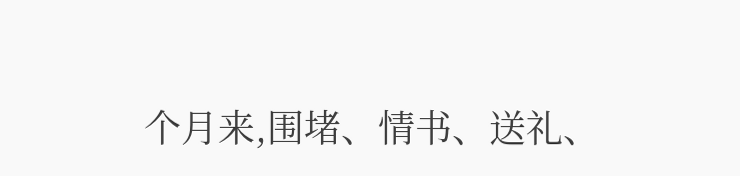个月来,围堵、情书、送礼、